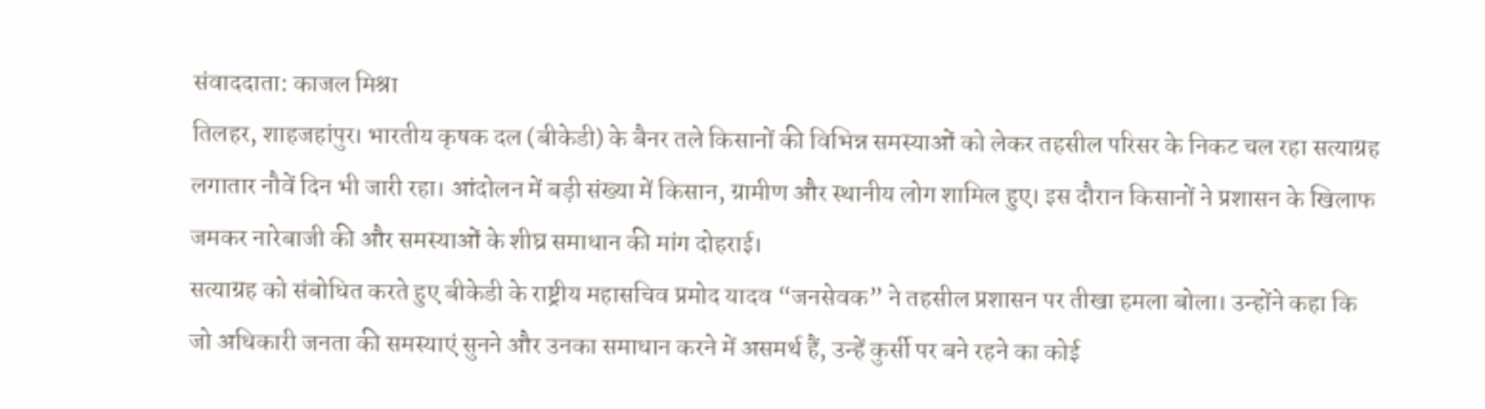संवाददाता: काजल मिश्रा
तिलहर, शाहजहांपुर। भारतीय कृषक दल (बीकेडी) के बैनर तले किसानों की विभिन्न समस्याओं को लेकर तहसील परिसर के निकट चल रहा सत्याग्रह लगातार नौवें दिन भी जारी रहा। आंदोलन में बड़ी संख्या में किसान, ग्रामीण और स्थानीय लोग शामिल हुए। इस दौरान किसानों ने प्रशासन के खिलाफ जमकर नारेबाजी की और समस्याओं के शीघ्र समाधान की मांग दोहराई।
सत्याग्रह को संबोधित करते हुए बीकेडी के राष्ट्रीय महासचिव प्रमोद यादव “जनसेवक” ने तहसील प्रशासन पर तीखा हमला बोला। उन्होंने कहा कि जो अधिकारी जनता की समस्याएं सुनने और उनका समाधान करने में असमर्थ हैं, उन्हें कुर्सी पर बने रहने का कोई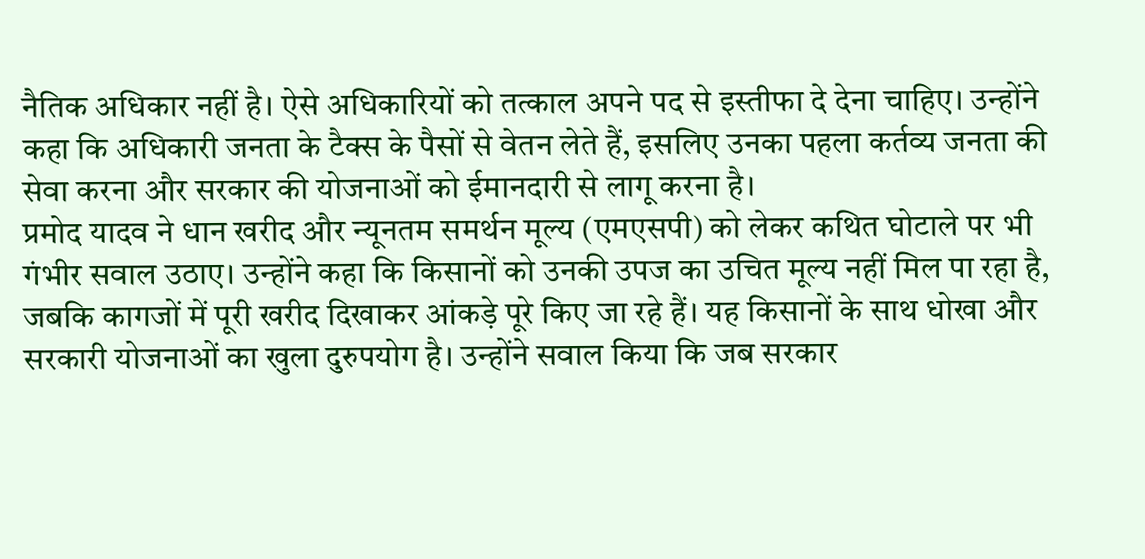नैतिक अधिकार नहीं है। ऐसे अधिकारियों को तत्काल अपने पद से इस्तीफा दे देना चाहिए। उन्होंने कहा कि अधिकारी जनता के टैक्स के पैसों से वेतन लेते हैं, इसलिए उनका पहला कर्तव्य जनता की सेवा करना और सरकार की योजनाओं को ईमानदारी से लागू करना है।
प्रमोद यादव ने धान खरीद और न्यूनतम समर्थन मूल्य (एमएसपी) को लेकर कथित घोटाले पर भी गंभीर सवाल उठाए। उन्होंने कहा कि किसानों को उनकी उपज का उचित मूल्य नहीं मिल पा रहा है, जबकि कागजों में पूरी खरीद दिखाकर आंकड़े पूरे किए जा रहे हैं। यह किसानों के साथ धोखा और सरकारी योजनाओं का खुला दुरुपयोग है। उन्होंने सवाल किया कि जब सरकार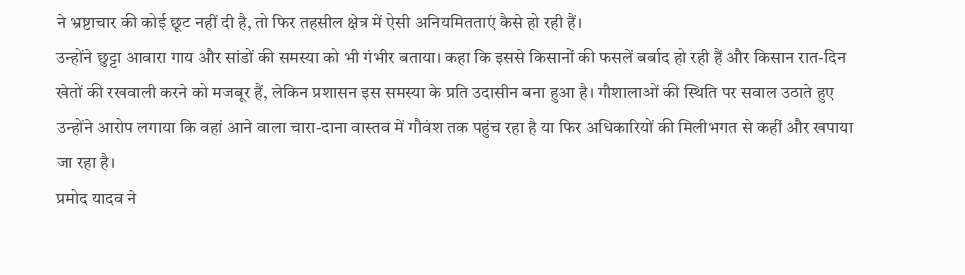ने भ्रष्टाचार की कोई छूट नहीं दी है, तो फिर तहसील क्षेत्र में ऐसी अनियमितताएं कैसे हो रही हैं।
उन्होंने छुट्टा आवारा गाय और सांडों की समस्या को भी गंभीर बताया। कहा कि इससे किसानों की फसलें बर्बाद हो रही हैं और किसान रात-दिन खेतों की रखवाली करने को मजबूर हैं, लेकिन प्रशासन इस समस्या के प्रति उदासीन बना हुआ है। गौशालाओं की स्थिति पर सवाल उठाते हुए उन्होंने आरोप लगाया कि वहां आने वाला चारा-दाना वास्तव में गौवंश तक पहुंच रहा है या फिर अधिकारियों की मिलीभगत से कहीं और खपाया जा रहा है।
प्रमोद यादव ने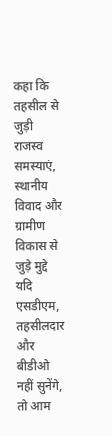कहा कि तहसील से जुड़ी राजस्व समस्याएं, स्थानीय विवाद और ग्रामीण विकास से जुड़े मुद्दे यदि एसडीएम, तहसीलदार और बीडीओ नहीं सुनेंगे, तो आम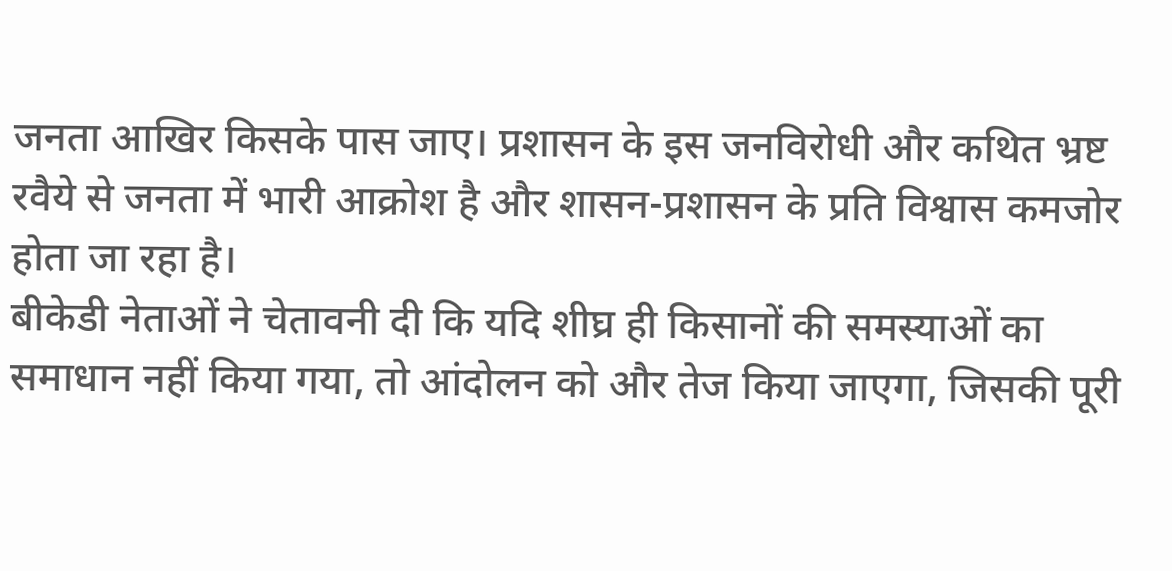जनता आखिर किसके पास जाए। प्रशासन के इस जनविरोधी और कथित भ्रष्ट रवैये से जनता में भारी आक्रोश है और शासन-प्रशासन के प्रति विश्वास कमजोर होता जा रहा है।
बीकेडी नेताओं ने चेतावनी दी कि यदि शीघ्र ही किसानों की समस्याओं का समाधान नहीं किया गया, तो आंदोलन को और तेज किया जाएगा, जिसकी पूरी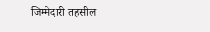जिम्मेदारी तहसील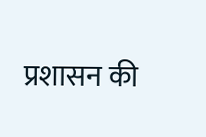प्रशासन की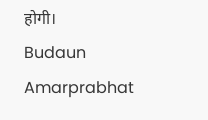होगी।
Budaun Amarprabhat